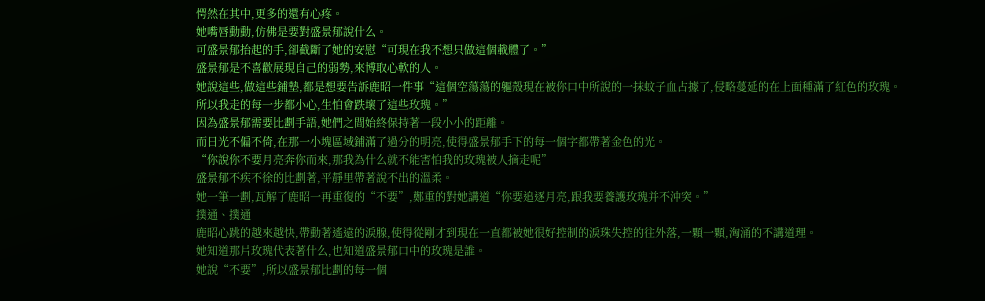愕然在其中,更多的還有心疼。
她嘴唇動動,仿佛是要對盛景郁說什么。
可盛景郁抬起的手,卻截斷了她的安慰“可現在我不想只做這個載體了。”
盛景郁是不喜歡展現自己的弱勢,來博取心軟的人。
她說這些,做這些鋪墊,都是想要告訴鹿昭一件事“這個空蕩蕩的軀殼現在被你口中所說的一抹蚊子血占據了,侵略蔓延的在上面種滿了紅色的玫瑰。所以我走的每一步都小心,生怕會跌壞了這些玫瑰。”
因為盛景郁需要比劃手語,她們之間始終保持著一段小小的距離。
而日光不偏不倚,在那一小塊區域鋪滿了過分的明亮,使得盛景郁手下的每一個字都帶著金色的光。
“你說你不要月亮奔你而來,那我為什么就不能害怕我的玫瑰被人摘走呢”
盛景郁不疾不徐的比劃著,平靜里帶著說不出的溫柔。
她一筆一劃,瓦解了鹿昭一再重復的“不要”,鄭重的對她講道“你要追逐月亮,跟我要養護玫瑰并不沖突。”
撲通、撲通
鹿昭心跳的越來越快,帶動著遙遠的淚腺,使得從剛才到現在一直都被她很好控制的淚珠失控的往外落,一顆一顆,洶涌的不講道理。
她知道那片玫瑰代表著什么,也知道盛景郁口中的玫瑰是誰。
她說“不要”,所以盛景郁比劃的每一個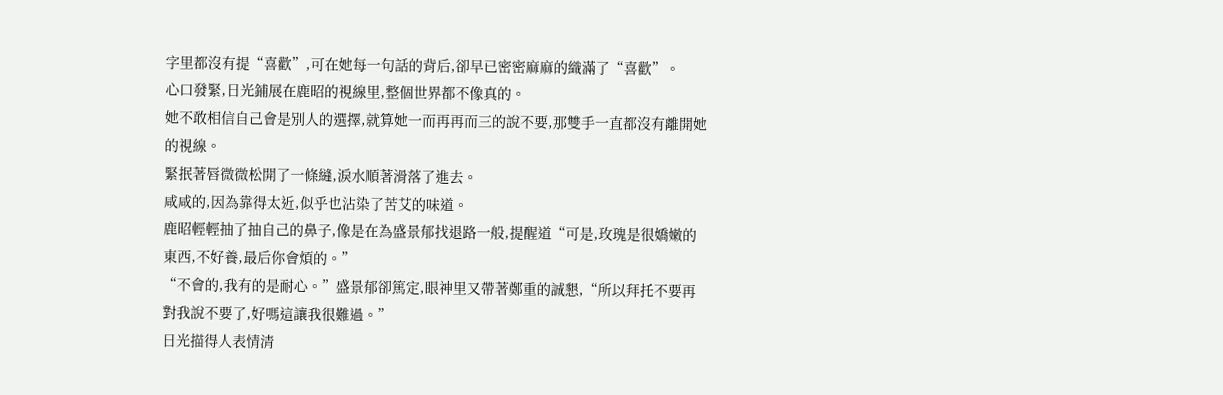字里都沒有提“喜歡”,可在她每一句話的背后,卻早已密密麻麻的織滿了“喜歡”。
心口發緊,日光鋪展在鹿昭的視線里,整個世界都不像真的。
她不敢相信自己會是別人的選擇,就算她一而再再而三的說不要,那雙手一直都沒有離開她的視線。
緊抿著唇微微松開了一條縫,淚水順著滑落了進去。
咸咸的,因為靠得太近,似乎也沾染了苦艾的味道。
鹿昭輕輕抽了抽自己的鼻子,像是在為盛景郁找退路一般,提醒道“可是,玫瑰是很嬌嫩的東西,不好養,最后你會煩的。”
“不會的,我有的是耐心。”盛景郁卻篤定,眼神里又帶著鄭重的誠懇,“所以拜托不要再對我說不要了,好嗎這讓我很難過。”
日光描得人表情清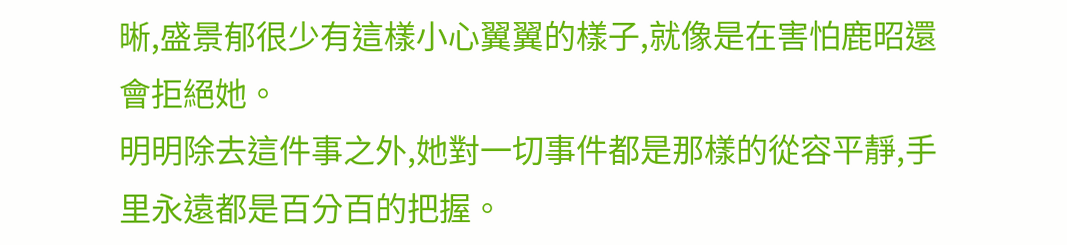晰,盛景郁很少有這樣小心翼翼的樣子,就像是在害怕鹿昭還會拒絕她。
明明除去這件事之外,她對一切事件都是那樣的從容平靜,手里永遠都是百分百的把握。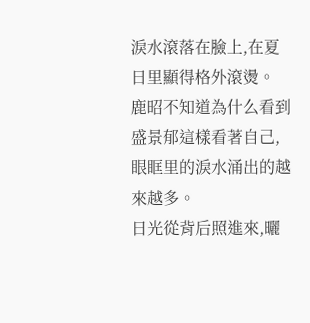淚水滾落在臉上,在夏日里顯得格外滾燙。
鹿昭不知道為什么看到盛景郁這樣看著自己,眼眶里的淚水涌出的越來越多。
日光從背后照進來,曬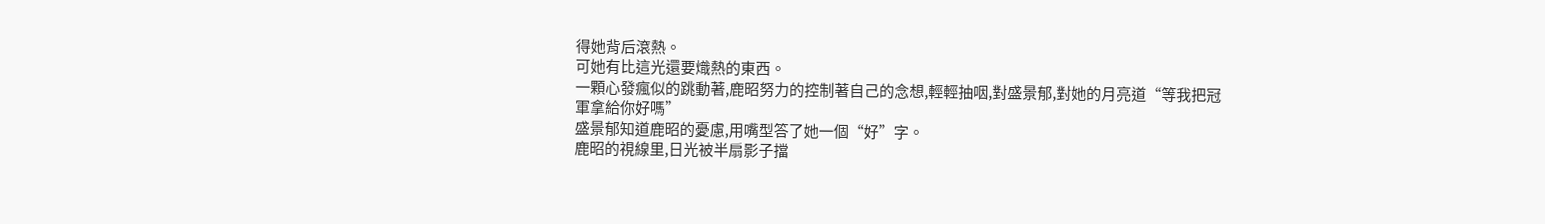得她背后滾熱。
可她有比這光還要熾熱的東西。
一顆心發瘋似的跳動著,鹿昭努力的控制著自己的念想,輕輕抽咽,對盛景郁,對她的月亮道“等我把冠軍拿給你好嗎”
盛景郁知道鹿昭的憂慮,用嘴型答了她一個“好”字。
鹿昭的視線里,日光被半扇影子擋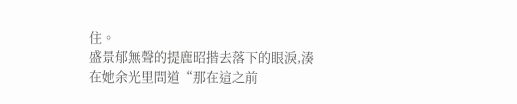住。
盛景郁無聲的提鹿昭揩去落下的眼淚,湊在她余光里問道“那在這之前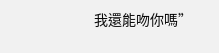我還能吻你嗎”